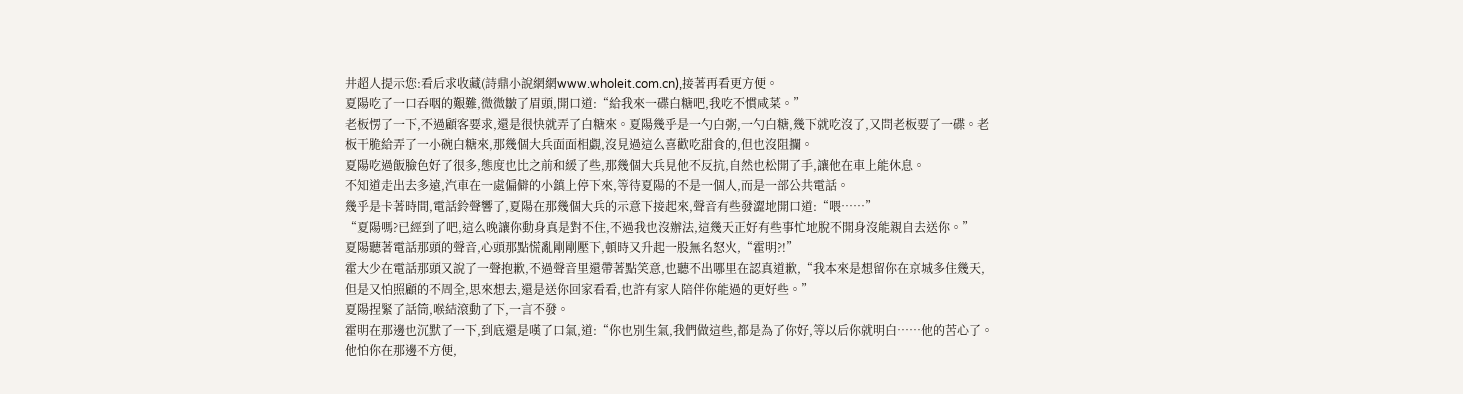井超人提示您:看后求收藏(詩鼎小說網網www.wholeit.com.cn),接著再看更方便。
夏陽吃了一口吞咽的艱難,微微皺了眉頭,開口道:“給我來一碟白糖吧,我吃不慣咸菜。”
老板愣了一下,不過顧客要求,還是很快就弄了白糖來。夏陽幾乎是一勺白粥,一勺白糖,幾下就吃沒了,又問老板要了一碟。老板干脆給弄了一小碗白糖來,那幾個大兵面面相覷,沒見過這么喜歡吃甜食的,但也沒阻攔。
夏陽吃過飯臉色好了很多,態度也比之前和緩了些,那幾個大兵見他不反抗,自然也松開了手,讓他在車上能休息。
不知道走出去多遠,汽車在一處偏僻的小鎮上停下來,等待夏陽的不是一個人,而是一部公共電話。
幾乎是卡著時間,電話鈴聲響了,夏陽在那幾個大兵的示意下接起來,聲音有些發澀地開口道:“喂……”
“夏陽嗎?已經到了吧,這么晚讓你動身真是對不住,不過我也沒辦法,這幾天正好有些事忙地脫不開身沒能親自去送你。”
夏陽聽著電話那頭的聲音,心頭那點慌亂剛剛壓下,頓時又升起一股無名怒火,“霍明?!”
霍大少在電話那頭又說了一聲抱歉,不過聲音里還帶著點笑意,也聽不出哪里在認真道歉,“我本來是想留你在京城多住幾天,但是又怕照顧的不周全,思來想去,還是送你回家看看,也許有家人陪伴你能過的更好些。”
夏陽捏緊了話筒,喉結滾動了下,一言不發。
霍明在那邊也沉默了一下,到底還是嘆了口氣,道:“你也別生氣,我們做這些,都是為了你好,等以后你就明白……他的苦心了。他怕你在那邊不方便,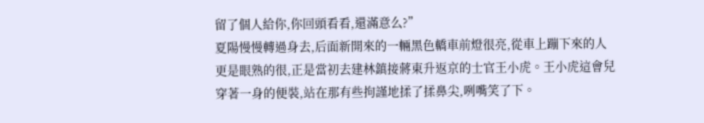留了個人給你,你回頭看看,還滿意么?”
夏陽慢慢轉過身去,后面新開來的一輛黑色轎車前燈很亮,從車上蹦下來的人更是眼熟的很,正是當初去建林鎮接蔣東升返京的士官王小虎。王小虎這會兒穿著一身的便裝,站在那有些拘謹地揉了揉鼻尖,咧嘴笑了下。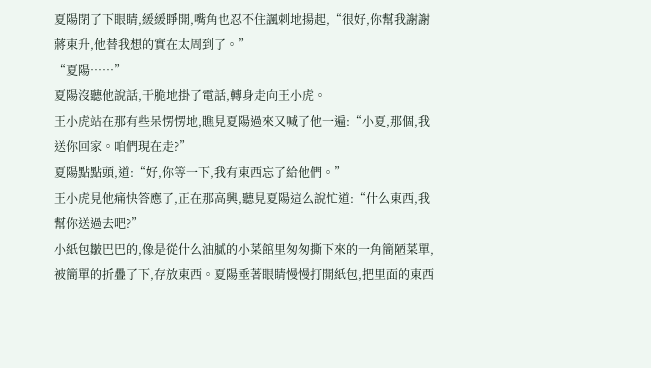夏陽閉了下眼睛,緩緩睜開,嘴角也忍不住諷刺地揚起,“很好,你幫我謝謝蔣東升,他替我想的實在太周到了。”
“夏陽……”
夏陽沒聽他說話,干脆地掛了電話,轉身走向王小虎。
王小虎站在那有些呆愣愣地,瞧見夏陽過來又喊了他一遍:“小夏,那個,我送你回家。咱們現在走?”
夏陽點點頭,道:“好,你等一下,我有東西忘了給他們。”
王小虎見他痛快答應了,正在那高興,聽見夏陽這么說忙道:“什么東西,我幫你送過去吧?”
小紙包皺巴巴的,像是從什么油膩的小菜館里匆匆撕下來的一角簡陋菜單,被簡單的折疊了下,存放東西。夏陽垂著眼睛慢慢打開紙包,把里面的東西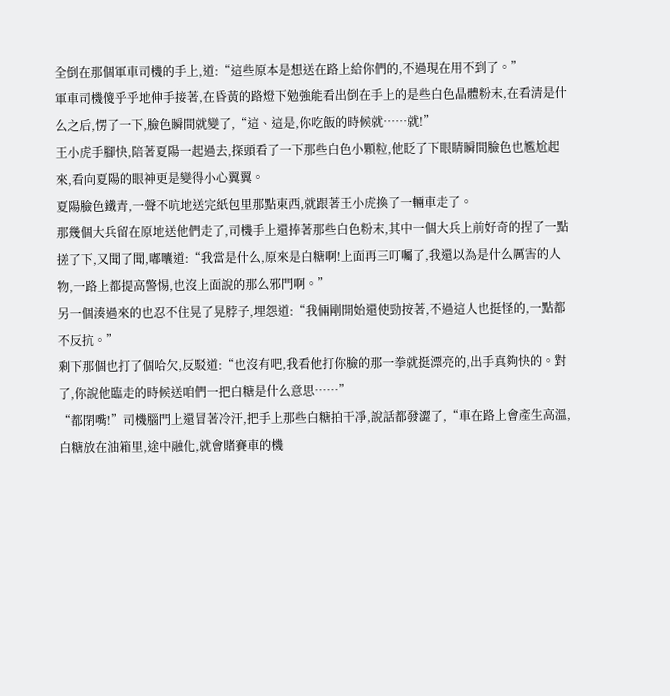全倒在那個軍車司機的手上,道:“這些原本是想送在路上給你們的,不過現在用不到了。”
軍車司機傻乎乎地伸手接著,在昏黃的路燈下勉強能看出倒在手上的是些白色晶體粉末,在看清是什么之后,愣了一下,臉色瞬間就變了,“這、這是,你吃飯的時候就……就!”
王小虎手腳快,陪著夏陽一起過去,探頭看了一下那些白色小顆粒,他眨了下眼睛瞬間臉色也尷尬起來,看向夏陽的眼神更是變得小心翼翼。
夏陽臉色鐵青,一聲不吭地送完紙包里那點東西,就跟著王小虎換了一輛車走了。
那幾個大兵留在原地送他們走了,司機手上還捧著那些白色粉末,其中一個大兵上前好奇的捏了一點搓了下,又聞了聞,嘟囔道:“我當是什么,原來是白糖啊!上面再三叮囑了,我還以為是什么厲害的人物,一路上都提高警惕,也沒上面說的那么邪門啊。”
另一個湊過來的也忍不住晃了晃脖子,埋怨道:“我倆剛開始還使勁按著,不過這人也挺怪的,一點都不反抗。”
剩下那個也打了個哈欠,反駁道:“也沒有吧,我看他打你臉的那一拳就挺漂亮的,出手真夠快的。對了,你說他臨走的時候送咱們一把白糖是什么意思……”
“都閉嘴!”司機腦門上還冒著冷汗,把手上那些白糖拍干凈,說話都發澀了,“車在路上會產生高溫,白糖放在油箱里,途中融化,就會賭賽車的機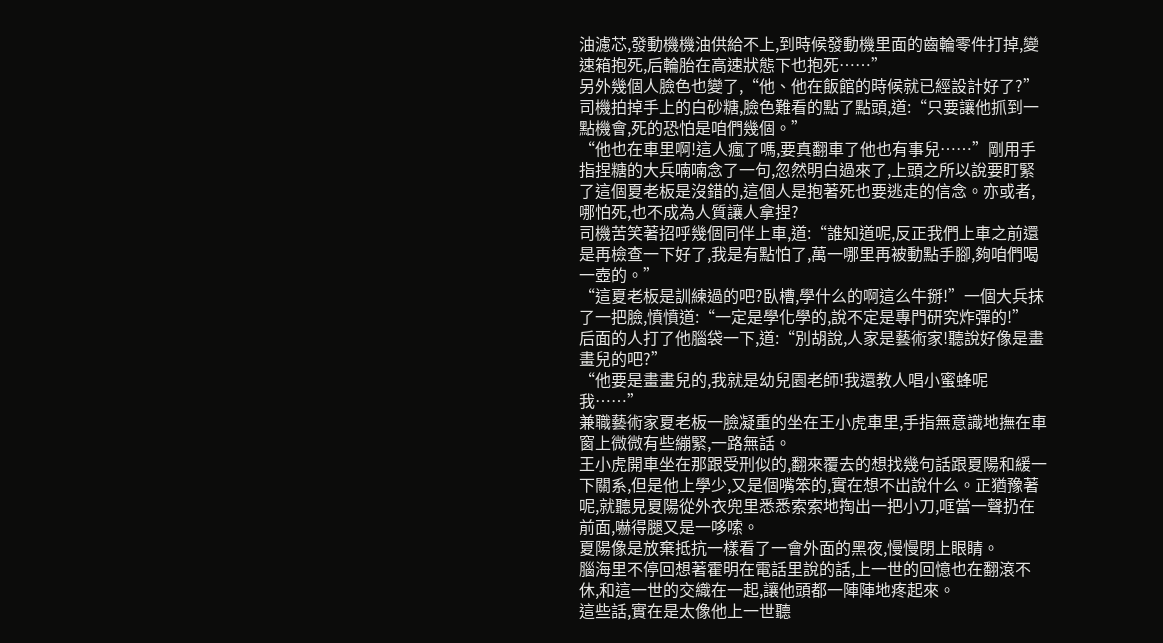油濾芯,發動機機油供給不上,到時候發動機里面的齒輪零件打掉,變速箱抱死,后輪胎在高速狀態下也抱死……”
另外幾個人臉色也變了,“他、他在飯館的時候就已經設計好了?”
司機拍掉手上的白砂糖,臉色難看的點了點頭,道:“只要讓他抓到一點機會,死的恐怕是咱們幾個。”
“他也在車里啊!這人瘋了嗎,要真翻車了他也有事兒……”剛用手指捏糖的大兵喃喃念了一句,忽然明白過來了,上頭之所以說要盯緊了這個夏老板是沒錯的,這個人是抱著死也要逃走的信念。亦或者,哪怕死,也不成為人質讓人拿捏?
司機苦笑著招呼幾個同伴上車,道:“誰知道呢,反正我們上車之前還是再檢查一下好了,我是有點怕了,萬一哪里再被動點手腳,夠咱們喝一壺的。”
“這夏老板是訓練過的吧?臥槽,學什么的啊這么牛掰!”一個大兵抹了一把臉,憤憤道:“一定是學化學的,說不定是專門研究炸彈的!”
后面的人打了他腦袋一下,道:“別胡說,人家是藝術家!聽說好像是畫畫兒的吧?”
“他要是畫畫兒的,我就是幼兒園老師!我還教人唱小蜜蜂呢我……”
兼職藝術家夏老板一臉凝重的坐在王小虎車里,手指無意識地撫在車窗上微微有些繃緊,一路無話。
王小虎開車坐在那跟受刑似的,翻來覆去的想找幾句話跟夏陽和緩一下關系,但是他上學少,又是個嘴笨的,實在想不出說什么。正猶豫著呢,就聽見夏陽從外衣兜里悉悉索索地掏出一把小刀,哐當一聲扔在前面,嚇得腿又是一哆嗦。
夏陽像是放棄抵抗一樣看了一會外面的黑夜,慢慢閉上眼睛。
腦海里不停回想著霍明在電話里說的話,上一世的回憶也在翻滾不休,和這一世的交織在一起,讓他頭都一陣陣地疼起來。
這些話,實在是太像他上一世聽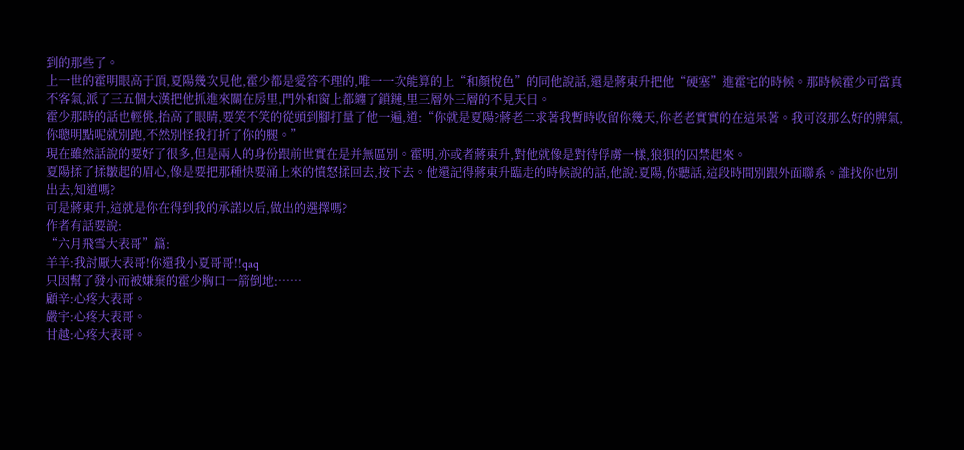到的那些了。
上一世的霍明眼高于頂,夏陽幾次見他,霍少都是愛答不理的,唯一一次能算的上“和顏悅色”的同他說話,還是蔣東升把他“硬塞”進霍宅的時候。那時候霍少可當真不客氣,派了三五個大漢把他抓進來關在房里,門外和窗上都纏了鎖鏈,里三層外三層的不見天日。
霍少那時的話也輕佻,抬高了眼睛,要笑不笑的從頭到腳打量了他一遍,道:“你就是夏陽?蔣老二求著我暫時收留你幾天,你老老實實的在這呆著。我可沒那么好的脾氣,你聰明點呢就別跑,不然別怪我打折了你的腿。”
現在雖然話說的要好了很多,但是兩人的身份跟前世實在是并無區別。霍明,亦或者蔣東升,對他就像是對待俘虜一樣,狼狽的囚禁起來。
夏陽揉了揉皺起的眉心,像是要把那種快要涌上來的憤怒揉回去,按下去。他還記得蔣東升臨走的時候說的話,他說:夏陽,你聽話,這段時間別跟外面聯系。誰找你也別出去,知道嗎?
可是蔣東升,這就是你在得到我的承諾以后,做出的選擇嗎?
作者有話要說:
“六月飛雪大表哥”篇:
羊羊:我討厭大表哥!你還我小夏哥哥!!qaq
只因幫了發小而被嫌棄的霍少胸口一箭倒地:……
顧辛:心疼大表哥。
嚴宇:心疼大表哥。
甘越:心疼大表哥。